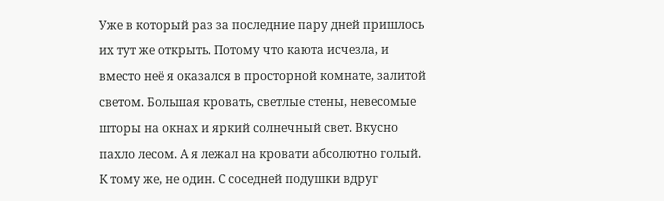Уже в который раз за последние пару дней пришлось их тут же открыть. Потому что каюта исчезла, и вместо неё я оказался в просторной комнате, залитой светом. Большая кровать, светлые стены, невесомые шторы на окнах и яркий солнечный свет. Вкусно пахло лесом. А я лежал на кровати абсолютно голый. К тому же, не один. С соседней подушки вдруг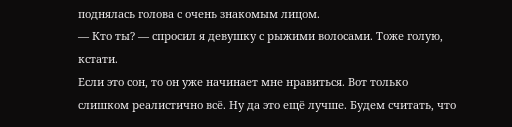поднялась голова с очень знакомым лицом.
— Кто ты? — спросил я девушку с рыжими волосами. Тоже голую, кстати.
Если это сон, то он уже начинает мне нравиться. Вот только слишком реалистично всё. Ну да это ещё лучше. Будем считать, что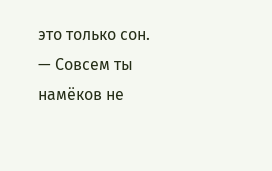это только сон.
— Совсем ты намёков не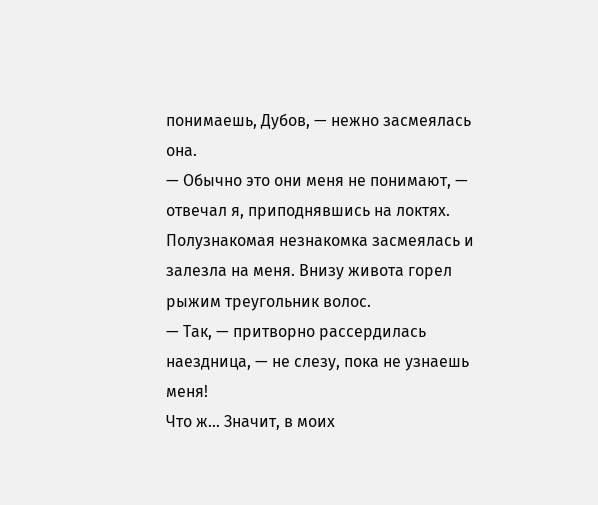понимаешь, Дубов, — нежно засмеялась она.
— Обычно это они меня не понимают, — отвечал я, приподнявшись на локтях.
Полузнакомая незнакомка засмеялась и залезла на меня. Внизу живота горел рыжим треугольник волос.
— Так, — притворно рассердилась наездница, — не слезу, пока не узнаешь меня!
Что ж… Значит, в моих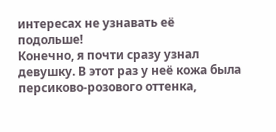интересах не узнавать её подольше!
Конечно, я почти сразу узнал девушку. В этот раз у неё кожа была персиково-розового оттенка,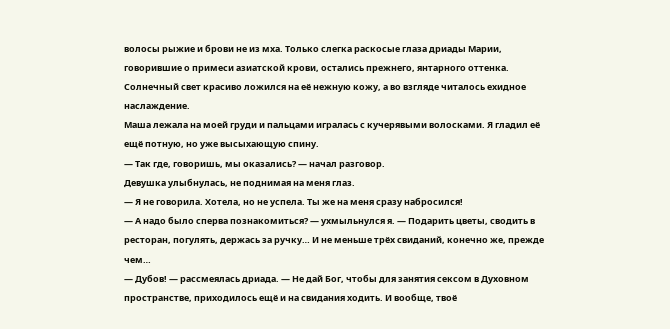волосы рыжие и брови не из мха. Только слегка раскосые глаза дриады Марии, говорившие о примеси азиатской крови, остались прежнего, янтарного оттенка. Солнечный свет красиво ложился на её нежную кожу, а во взгляде читалось ехидное наслаждение.
Маша лежала на моей груди и пальцами игралась с кучерявыми волосками. Я гладил её ещё потную, но уже высыхающую спину.
— Так где, говоришь, мы оказались? — начал разговор.
Девушка улыбнулась, не поднимая на меня глаз.
— Я не говорила. Хотела, но не успела. Ты же на меня сразу набросился!
— А надо было сперва познакомиться? — ухмыльнулся я. — Подарить цветы, сводить в ресторан, погулять, держась за ручку… И не меньше трёх свиданий, конечно же, прежде чем…
— Дубов! — рассмеялась дриада. — Не дай Бог, чтобы для занятия сексом в Духовном пространстве, приходилось ещё и на свидания ходить. И вообще, твоё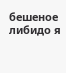бешеное либидо я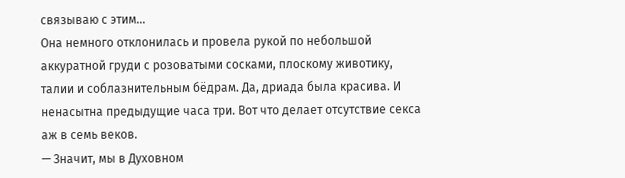связываю с этим…
Она немного отклонилась и провела рукой по небольшой аккуратной груди с розоватыми сосками, плоскому животику, талии и соблазнительным бёдрам. Да, дриада была красива. И ненасытна предыдущие часа три. Вот что делает отсутствие секса аж в семь веков.
— Значит, мы в Духовном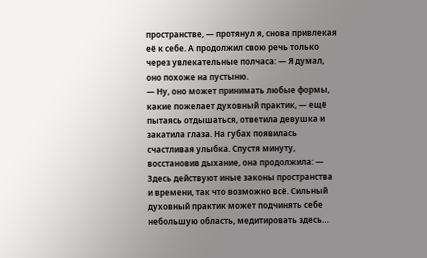пространстве, — протянул я, снова привлекая её к себе. А продолжил свою речь только через увлекательные полчаса: — Я думал, оно похоже на пустыню.
— Ну, оно может принимать любые формы, какие пожелает духовный практик, — ещё пытаясь отдышаться, ответила девушка и закатила глаза. На губах появилась счастливая улыбка. Спустя минуту, восстановив дыхание, она продолжила: — Здесь действуют иные законы пространства и времени, так что возможно всё. Сильный духовный практик может подчинять себе небольшую область, медитировать здесь…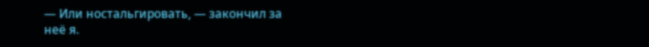— Или ностальгировать, — закончил за неё я.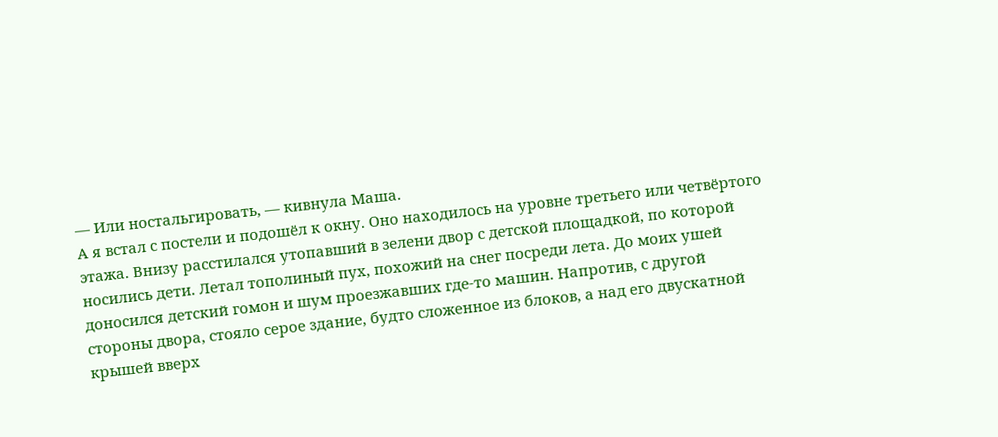— Или ностальгировать, — кивнула Маша.
А я встал с постели и подошёл к окну. Оно находилось на уровне третьего или четвёртого этажа. Внизу расстилался утопавший в зелени двор с детской площадкой, по которой носились дети. Летал тополиный пух, похожий на снег посреди лета. До моих ушей доносился детский гомон и шум проезжавших где-то машин. Напротив, с другой стороны двора, стояло серое здание, будто сложенное из блоков, а над его двускатной крышей вверх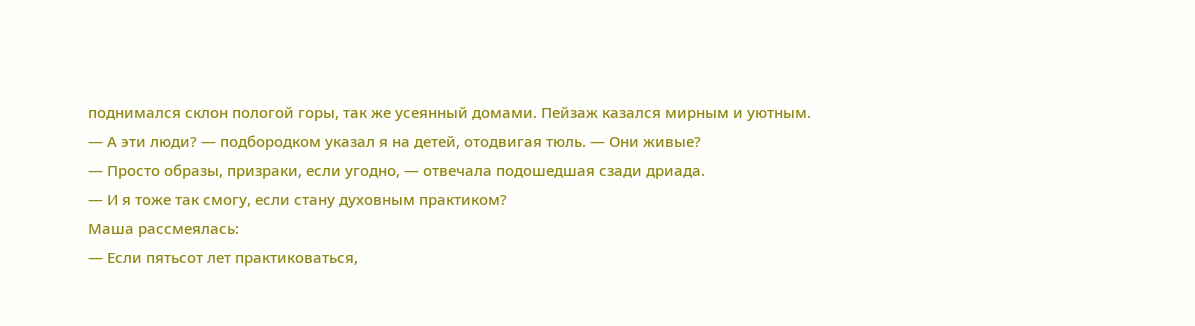поднимался склон пологой горы, так же усеянный домами. Пейзаж казался мирным и уютным.
— А эти люди? — подбородком указал я на детей, отодвигая тюль. — Они живые?
— Просто образы, призраки, если угодно, — отвечала подошедшая сзади дриада.
— И я тоже так смогу, если стану духовным практиком?
Маша рассмеялась:
— Если пятьсот лет практиковаться,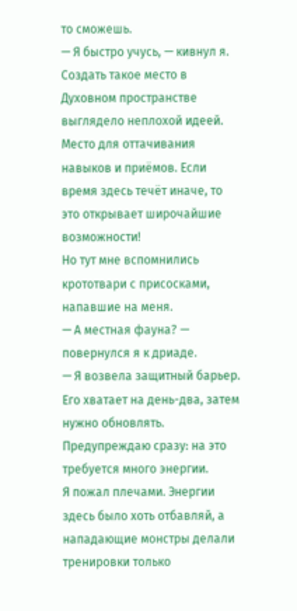то сможешь.
— Я быстро учусь, — кивнул я.
Создать такое место в Духовном пространстве выглядело неплохой идеей. Место для оттачивания навыков и приёмов. Если время здесь течёт иначе, то это открывает широчайшие возможности!
Но тут мне вспомнились крототвари с присосками, напавшие на меня.
— А местная фауна? — повернулся я к дриаде.
— Я возвела защитный барьер. Его хватает на день-два, затем нужно обновлять. Предупреждаю сразу: на это требуется много энергии.
Я пожал плечами. Энергии здесь было хоть отбавляй, а нападающие монстры делали тренировки только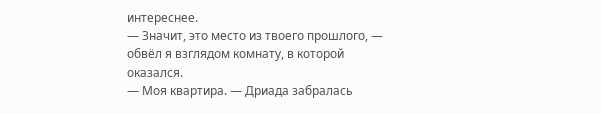интереснее.
— Значит, это место из твоего прошлого, — обвёл я взглядом комнату, в которой оказался.
— Моя квартира. — Дриада забралась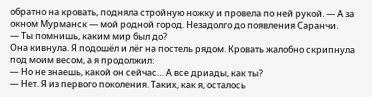обратно на кровать, подняла стройную ножку и провела по ней рукой. — А за окном Мурманск — мой родной город. Незадолго до появления Саранчи.
— Ты помнишь, каким мир был до?
Она кивнула. Я подошёл и лёг на постель рядом. Кровать жалобно скрипнула под моим весом, а я продолжил:
— Но не знаешь, какой он сейчас… А все дриады, как ты?
— Нет. Я из первого поколения. Таких, как я, осталось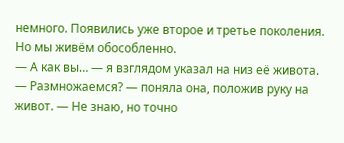немного. Появились уже второе и третье поколения. Но мы живём обособленно.
— А как вы… — я взглядом указал на низ её живота.
— Размножаемся? — поняла она, положив руку на живот. — Не знаю, но точно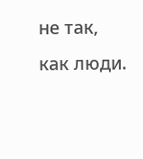не так, как люди.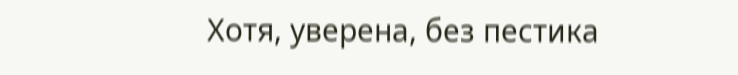Хотя, уверена, без пестика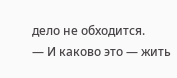дело не обходится.
— И каково это — жить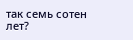так семь сотен лет?